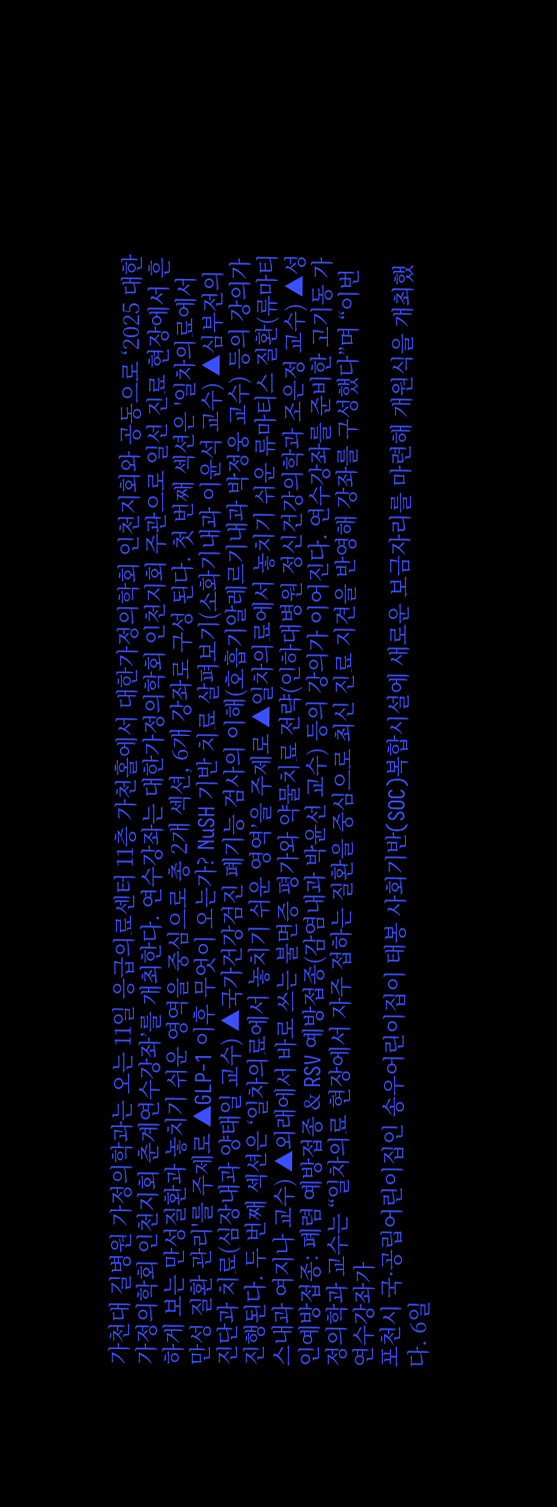가천대 길병원 가정의학과는 오는 11일 응급의료센터 11층 가천홀에서 대한가정의학회 인천지회와 공동으로 ‘2025 대한가정의학회 인천지회 춘계연수강좌’를 개최한다. 연수강좌는 대한가정의학회 인천지회 주관으로 일선 진료 현장에서 흔하게 보는 만성질환과 놓치기 쉬운 영역을 중심으로 총 2개 섹션, 6개 강좌로 구성 된다. 첫 번째 섹션은 '일차의료에서 만성 질환 관리'를 주제로 ▲GLP-1 이후 무엇이 오는가? NuSH 기반 치료 살펴보기(소화기내과 이윤석 교수) ▲심부전의 진단과 치료(심장내과 양태일 교수) ▲국가건강검진 폐기능 검사의 이해(호흡기알레르기내과 박정웅 교수) 등의 강의가 진행된다. 두 번째 섹션은 ‘일차의료에서 놓치기 쉬운 영역’을 주제로 ▲일차의료에서 놓치기 쉬운 류마티스 질환(류마티스내과 여지나 교수) ▲외래에서 바로 쓰는 불면증 평가와 약물치료 전략(인하대병원 정신건강의학과 조은정 교수) ▲성인예방접종: 폐렴 예방접종 & RSV 예방접종(감염내과 박윤선 교수) 등의 강의가 이어진다. 연수강좌를 준비한 고기동 가정의학과 교수는 “일차의료 현장에서 자주 접하는 질환을 중심으로 최신 진료 지견을 반영해 강좌를 구성했다”며 “이번 연수강좌가
포천시 국·공립어린이집인 송우어린이집이 태봉 사회기반(SOC)복합시설에 새로운 보금자리를 마련해 개원식을 개최했다. 6일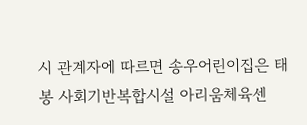시 관계자에 따르면 송우어린이집은 태봉 사회기반복합시설 아리움체육센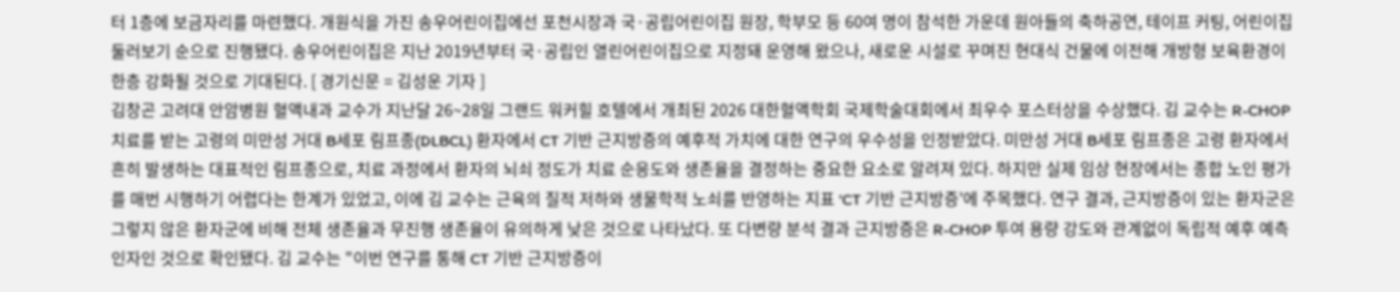터 1층에 보금자리를 마련했다. 개원식을 가진 송우어린이집에선 포천시장과 국·공립어린이집 원장, 학부모 등 60여 명이 참석한 가운데 원아들의 축하공연, 테이프 커팅, 어린이집 둘러보기 순으로 진행됐다. 송우어린이집은 지난 2019년부터 국·공립인 열린어린이집으로 지정돼 운영해 왔으나, 새로운 시설로 꾸며진 현대식 건물에 이전해 개방형 보육환경이 한층 강화될 것으로 기대된다. [ 경기신문 = 김성운 기자 ]
김창곤 고려대 안암병원 혈액내과 교수가 지난달 26~28일 그랜드 워커힐 호텔에서 개최된 2026 대한혈액학회 국제학술대회에서 최우수 포스터상을 수상했다. 김 교수는 R-CHOP 치료를 받는 고령의 미만성 거대 B세포 림프종(DLBCL) 환자에서 CT 기반 근지방증의 예후적 가치에 대한 연구의 우수성을 인정받았다. 미만성 거대 B세포 림프종은 고령 환자에서 흔히 발생하는 대표적인 림프종으로, 치료 과정에서 환자의 뇌쇠 정도가 치료 순응도와 생존율을 결정하는 중요한 요소로 알려져 있다. 하지만 실제 임상 현장에서는 종합 노인 평가를 매번 시행하기 어렵다는 한계가 있었고, 이에 김 교수는 근육의 질적 저하와 생물학적 노쇠를 반영하는 지표 'CT 기반 근지방증'에 주목했다. 연구 결과, 근지방증이 있는 환자군은 그렇지 않은 환자군에 비해 전체 생존율과 무진행 생존율이 유의하게 낮은 것으로 나타났다. 또 다변량 분석 결과 근지방증은 R-CHOP 투여 용량 강도와 관계없이 독립적 예후 예측 인자인 것으로 확인됐다. 김 교수는 "이번 연구를 통해 CT 기반 근지방증이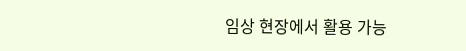임상 현장에서 활용 가능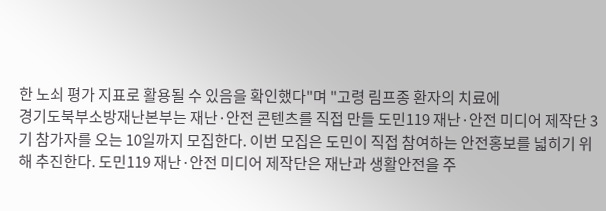한 노쇠 평가 지표로 활용될 수 있음을 확인했다"며 "고령 림프종 환자의 치료에
경기도북부소방재난본부는 재난·안전 콘텐츠를 직접 만들 도민119 재난·안전 미디어 제작단 3기 참가자를 오는 10일까지 모집한다. 이번 모집은 도민이 직접 참여하는 안전홍보를 넓히기 위해 추진한다. 도민119 재난·안전 미디어 제작단은 재난과 생활안전을 주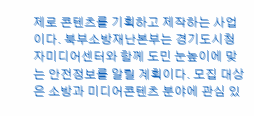제로 콘텐츠를 기획하고 제작하는 사업이다. 북부소방재난본부는 경기도시청자미디어센터와 함께 도민 눈높이에 맞는 안전정보를 알릴 계획이다. 모집 대상은 소방과 미디어콘텐츠 분야에 관심 있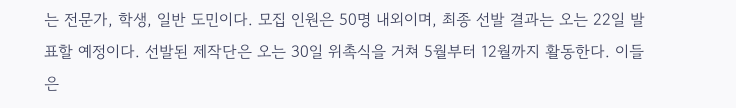는 전문가, 학생, 일반 도민이다. 모집 인원은 50명 내외이며, 최종 선발 결과는 오는 22일 발표할 예정이다. 선발된 제작단은 오는 30일 위촉식을 거쳐 5월부터 12월까지 활동한다. 이들은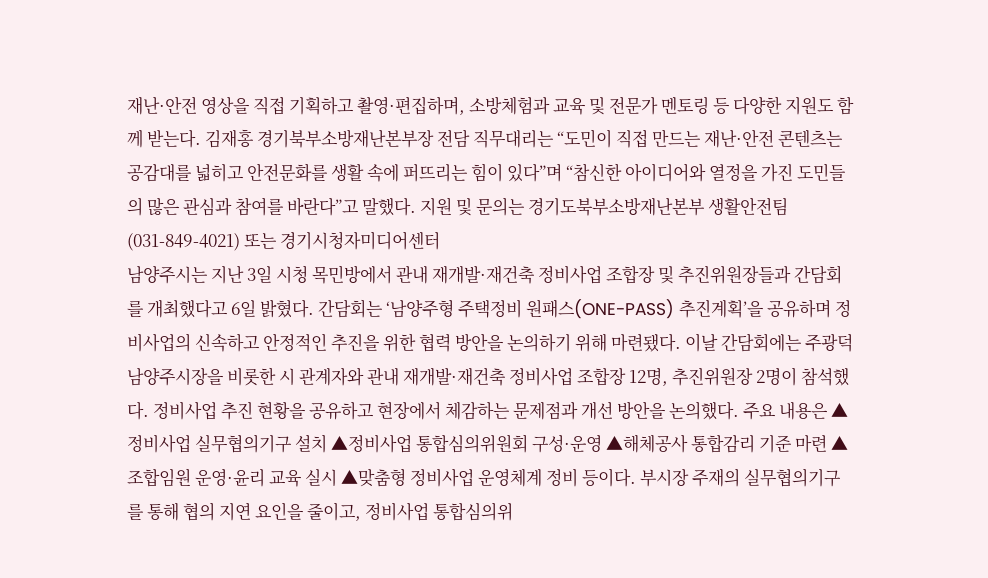재난·안전 영상을 직접 기획하고 촬영·편집하며, 소방체험과 교육 및 전문가 멘토링 등 다양한 지원도 함께 받는다. 김재홍 경기북부소방재난본부장 전담 직무대리는 “도민이 직접 만드는 재난·안전 콘텐츠는 공감대를 넓히고 안전문화를 생활 속에 퍼뜨리는 힘이 있다”며 “참신한 아이디어와 열정을 가진 도민들의 많은 관심과 참여를 바란다”고 말했다. 지원 및 문의는 경기도북부소방재난본부 생활안전팀(031-849-4021) 또는 경기시청자미디어센터
남양주시는 지난 3일 시청 목민방에서 관내 재개발·재건축 정비사업 조합장 및 추진위원장들과 간담회를 개최했다고 6일 밝혔다. 간담회는 ‘남양주형 주택정비 원패스(ONE-PASS) 추진계획’을 공유하며 정비사업의 신속하고 안정적인 추진을 위한 협력 방안을 논의하기 위해 마련됐다. 이날 간담회에는 주광덕 남양주시장을 비롯한 시 관계자와 관내 재개발·재건축 정비사업 조합장 12명, 추진위원장 2명이 참석했다. 정비사업 추진 현황을 공유하고 현장에서 체감하는 문제점과 개선 방안을 논의했다. 주요 내용은 ▲정비사업 실무협의기구 설치 ▲정비사업 통합심의위원회 구성·운영 ▲해체공사 통합감리 기준 마련 ▲조합임원 운영·윤리 교육 실시 ▲맞춤형 정비사업 운영체계 정비 등이다. 부시장 주재의 실무협의기구를 통해 협의 지연 요인을 줄이고, 정비사업 통합심의위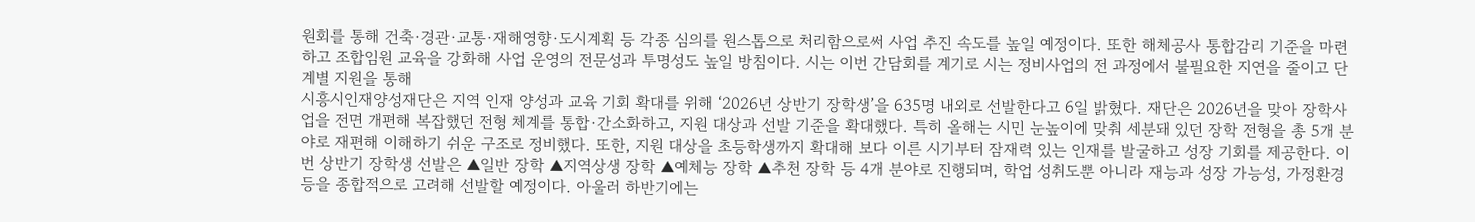원회를 통해 건축·경관·교통·재해영향·도시계획 등 각종 심의를 원스톱으로 처리함으로써 사업 추진 속도를 높일 예정이다. 또한 해체공사 통합감리 기준을 마련하고 조합임원 교육을 강화해 사업 운영의 전문성과 투명성도 높일 방침이다. 시는 이번 간담회를 계기로 시는 정비사업의 전 과정에서 불필요한 지연을 줄이고 단계별 지원을 통해
시흥시인재양성재단은 지역 인재 양성과 교육 기회 확대를 위해 ‘2026년 상반기 장학생’을 635명 내외로 선발한다고 6일 밝혔다. 재단은 2026년을 맞아 장학사업을 전면 개편해 복잡했던 전형 체계를 통합·간소화하고, 지원 대상과 선발 기준을 확대했다. 특히 올해는 시민 눈높이에 맞춰 세분돼 있던 장학 전형을 총 5개 분야로 재편해 이해하기 쉬운 구조로 정비했다. 또한, 지원 대상을 초등학생까지 확대해 보다 이른 시기부터 잠재력 있는 인재를 발굴하고 성장 기회를 제공한다. 이번 상반기 장학생 선발은 ▲일반 장학 ▲지역상생 장학 ▲예체능 장학 ▲추천 장학 등 4개 분야로 진행되며, 학업 성취도뿐 아니라 재능과 성장 가능성, 가정환경 등을 종합적으로 고려해 선발할 예정이다. 아울러 하반기에는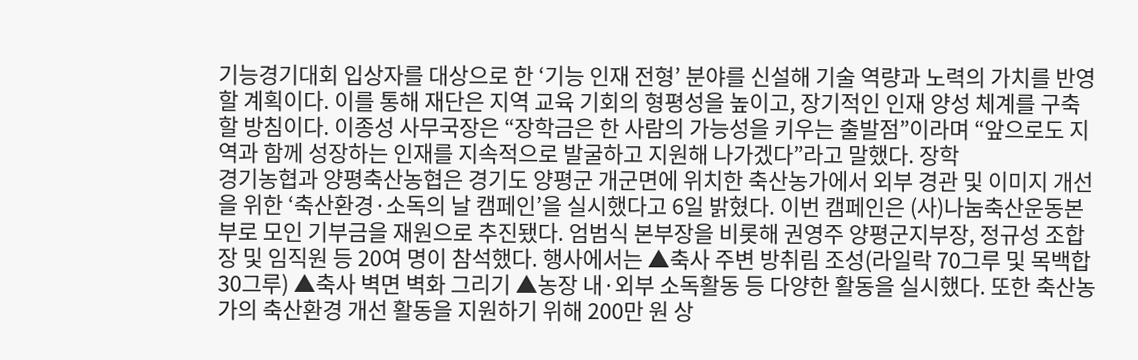기능경기대회 입상자를 대상으로 한 ‘기능 인재 전형’ 분야를 신설해 기술 역량과 노력의 가치를 반영할 계획이다. 이를 통해 재단은 지역 교육 기회의 형평성을 높이고, 장기적인 인재 양성 체계를 구축할 방침이다. 이종성 사무국장은 “장학금은 한 사람의 가능성을 키우는 출발점”이라며 “앞으로도 지역과 함께 성장하는 인재를 지속적으로 발굴하고 지원해 나가겠다”라고 말했다. 장학
경기농협과 양평축산농협은 경기도 양평군 개군면에 위치한 축산농가에서 외부 경관 및 이미지 개선을 위한 ‘축산환경·소독의 날 캠페인’을 실시했다고 6일 밝혔다. 이번 캠페인은 (사)나눔축산운동본부로 모인 기부금을 재원으로 추진됐다. 엄범식 본부장을 비롯해 권영주 양평군지부장, 정규성 조합장 및 임직원 등 20여 명이 참석했다. 행사에서는 ▲축사 주변 방취림 조성(라일락 70그루 및 목백합 30그루) ▲축사 벽면 벽화 그리기 ▲농장 내·외부 소독활동 등 다양한 활동을 실시했다. 또한 축산농가의 축산환경 개선 활동을 지원하기 위해 200만 원 상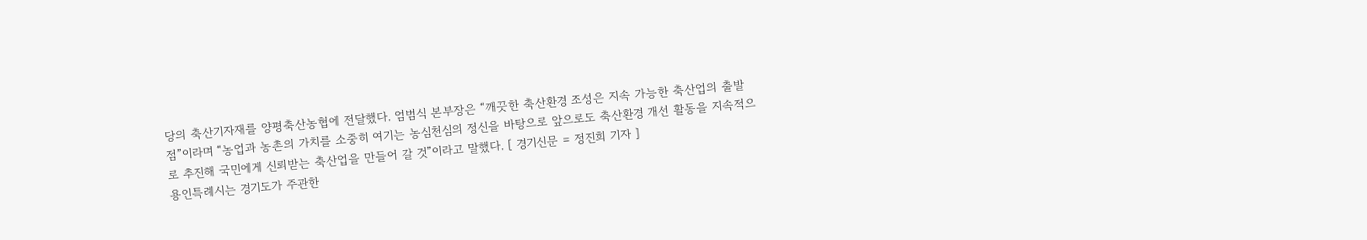당의 축산기자재를 양평축산농협에 전달했다. 엄범식 본부장은 “깨끗한 축산환경 조성은 지속 가능한 축산업의 출발점”이라며 “농업과 농촌의 가치를 소중히 여기는 농심천심의 정신을 바탕으로 앞으로도 축산환경 개선 활동을 지속적으로 추진해 국민에게 신뢰받는 축산업을 만들어 갈 것”이라고 말했다. [ 경기신문 = 정진희 기자 ]
용인특례시는 경기도가 주관한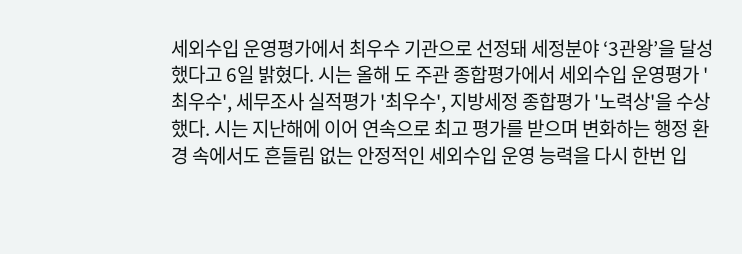세외수입 운영평가에서 최우수 기관으로 선정돼 세정분야 ‘3관왕’을 달성했다고 6일 밝혔다. 시는 올해 도 주관 종합평가에서 세외수입 운영평가 '최우수', 세무조사 실적평가 '최우수', 지방세정 종합평가 '노력상'을 수상했다. 시는 지난해에 이어 연속으로 최고 평가를 받으며 변화하는 행정 환경 속에서도 흔들림 없는 안정적인 세외수입 운영 능력을 다시 한번 입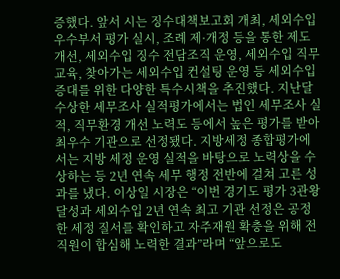증했다. 앞서 시는 징수대책보고회 개최, 세외수입 우수부서 평가 실시, 조례 제·개정 등을 통한 제도개선, 세외수입 징수 전담조직 운영, 세외수입 직무 교육, 찾아가는 세외수입 컨설팅 운영 등 세외수입 증대를 위한 다양한 특수시책을 추진했다. 지난달 수상한 세무조사 실적평가에서는 법인 세무조사 실적, 직무환경 개선 노력도 등에서 높은 평가를 받아 최우수 기관으로 선정됐다. 지방세정 종합평가에서는 지방 세정 운영 실적을 바탕으로 노력상을 수상하는 등 2년 연속 세무 행정 전반에 걸쳐 고른 성과를 냈다. 이상일 시장은 “이번 경기도 평가 3관왕 달성과 세외수입 2년 연속 최고 기관 선정은 공정한 세정 질서를 확인하고 자주재원 확충을 위해 전 직원이 합심해 노력한 결과”라며 “앞으로도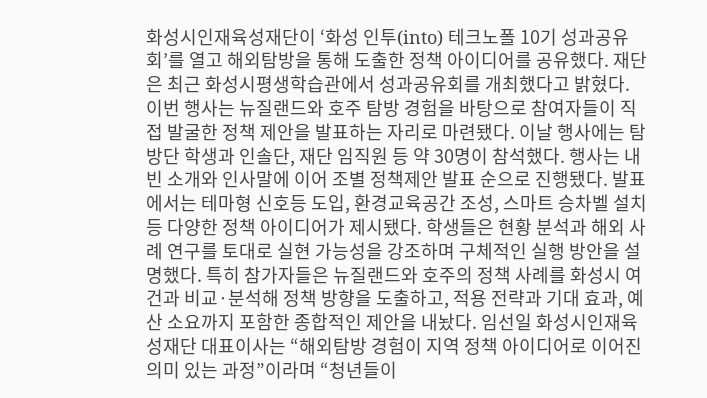화성시인재육성재단이 ‘화성 인투(into) 테크노폴 10기 성과공유회’를 열고 해외탐방을 통해 도출한 정책 아이디어를 공유했다. 재단은 최근 화성시평생학습관에서 성과공유회를 개최했다고 밝혔다. 이번 행사는 뉴질랜드와 호주 탐방 경험을 바탕으로 참여자들이 직접 발굴한 정책 제안을 발표하는 자리로 마련됐다. 이날 행사에는 탐방단 학생과 인솔단, 재단 임직원 등 약 30명이 참석했다. 행사는 내빈 소개와 인사말에 이어 조별 정책제안 발표 순으로 진행됐다. 발표에서는 테마형 신호등 도입, 환경교육공간 조성, 스마트 승차벨 설치 등 다양한 정책 아이디어가 제시됐다. 학생들은 현황 분석과 해외 사례 연구를 토대로 실현 가능성을 강조하며 구체적인 실행 방안을 설명했다. 특히 참가자들은 뉴질랜드와 호주의 정책 사례를 화성시 여건과 비교·분석해 정책 방향을 도출하고, 적용 전략과 기대 효과, 예산 소요까지 포함한 종합적인 제안을 내놨다. 임선일 화성시인재육성재단 대표이사는 “해외탐방 경험이 지역 정책 아이디어로 이어진 의미 있는 과정”이라며 “청년들이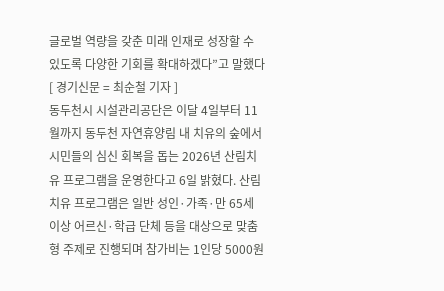글로벌 역량을 갖춘 미래 인재로 성장할 수 있도록 다양한 기회를 확대하겠다”고 말했다 [ 경기신문 = 최순철 기자 ]
동두천시 시설관리공단은 이달 4일부터 11월까지 동두천 자연휴양림 내 치유의 숲에서 시민들의 심신 회복을 돕는 2026년 산림치유 프로그램을 운영한다고 6일 밝혔다. 산림치유 프로그램은 일반 성인·가족·만 65세 이상 어르신·학급 단체 등을 대상으로 맞춤형 주제로 진행되며 참가비는 1인당 5000원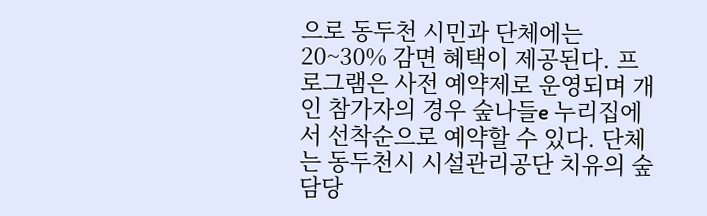으로 동두천 시민과 단체에는 20~30% 감면 혜택이 제공된다. 프로그램은 사전 예약제로 운영되며 개인 참가자의 경우 숲나들e 누리집에서 선착순으로 예약할 수 있다. 단체는 동두천시 시설관리공단 치유의 숲 담당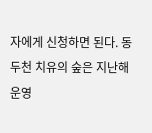자에게 신청하면 된다. 동두천 치유의 숲은 지난해 운영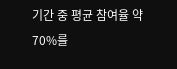기간 중 평균 참여율 약 70%를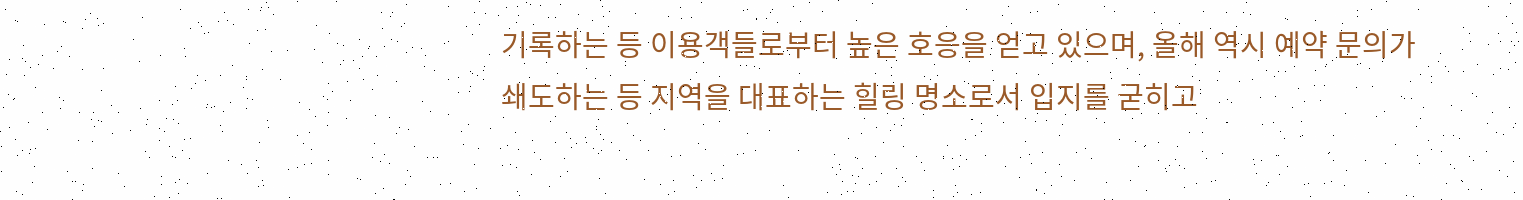기록하는 등 이용객들로부터 높은 호응을 얻고 있으며, 올해 역시 예약 문의가 쇄도하는 등 지역을 대표하는 힐링 명소로서 입지를 굳히고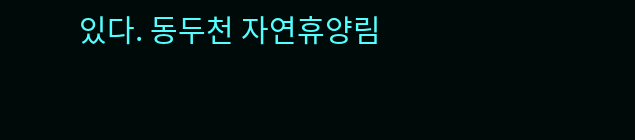있다. 동두천 자연휴양림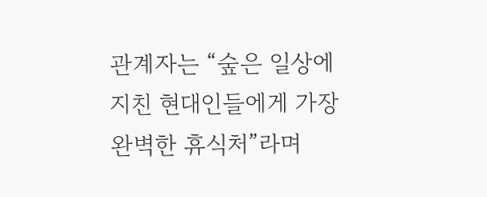관계자는 “숲은 일상에 지친 현대인들에게 가장 완벽한 휴식처”라며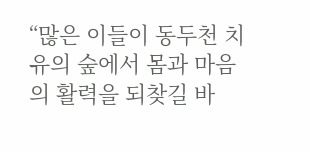“많은 이들이 동두천 치유의 숲에서 몸과 마음의 활력을 되찾길 바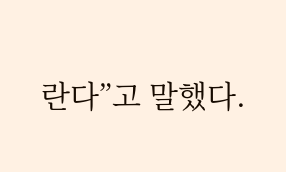란다”고 말했다.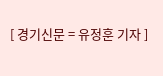[ 경기신문 = 유정훈 기자 ]